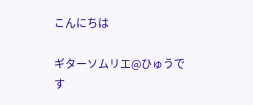こんにちは

ギターソムリエ@ひゅうです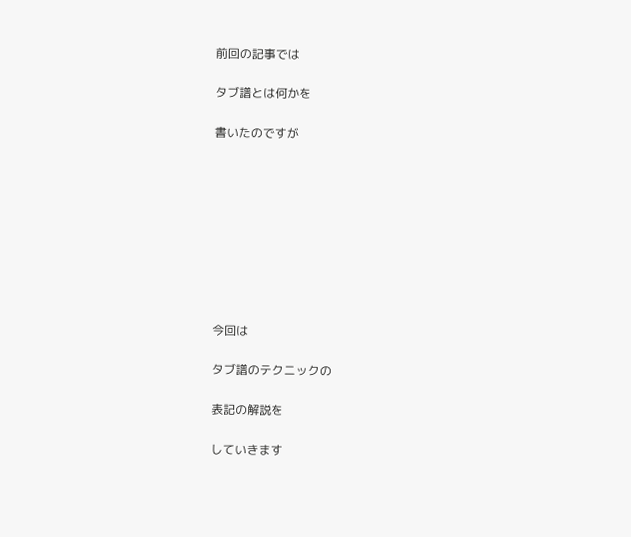前回の記事では

タブ譜とは何かを

書いたのですが









今回は

タブ譜のテクニックの

表記の解説を

していきます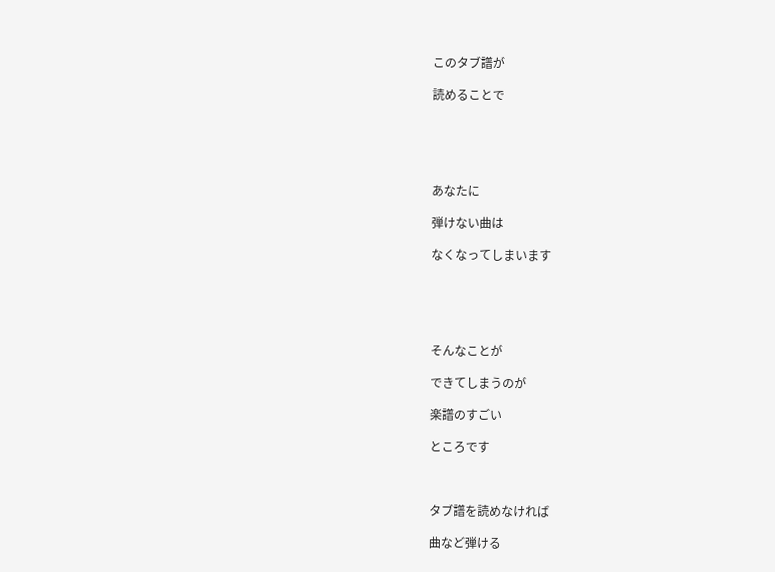このタブ譜が

読めることで





あなたに

弾けない曲は

なくなってしまいます





そんなことが

できてしまうのが

楽譜のすごい

ところです



タブ譜を読めなければ

曲など弾ける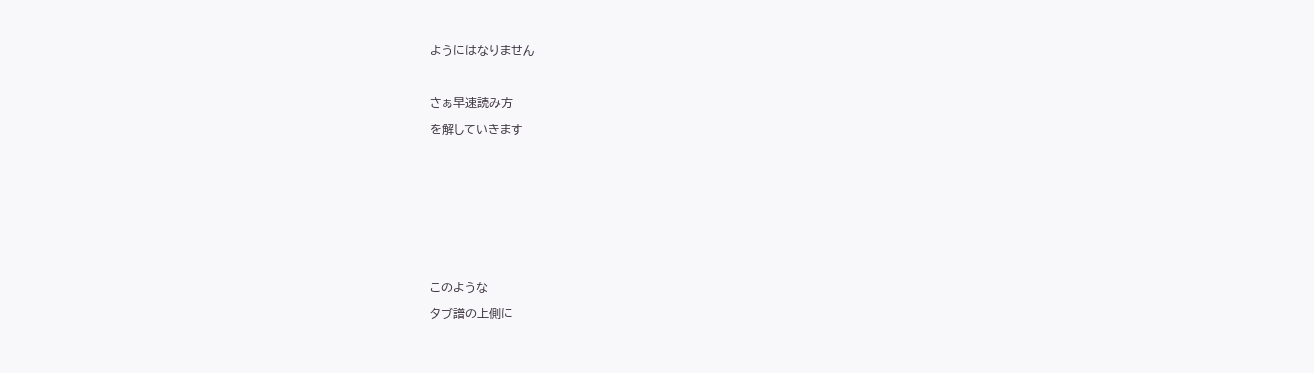ようにはなりません



さぁ早速読み方

を解していきます











このような

タブ譜の上側に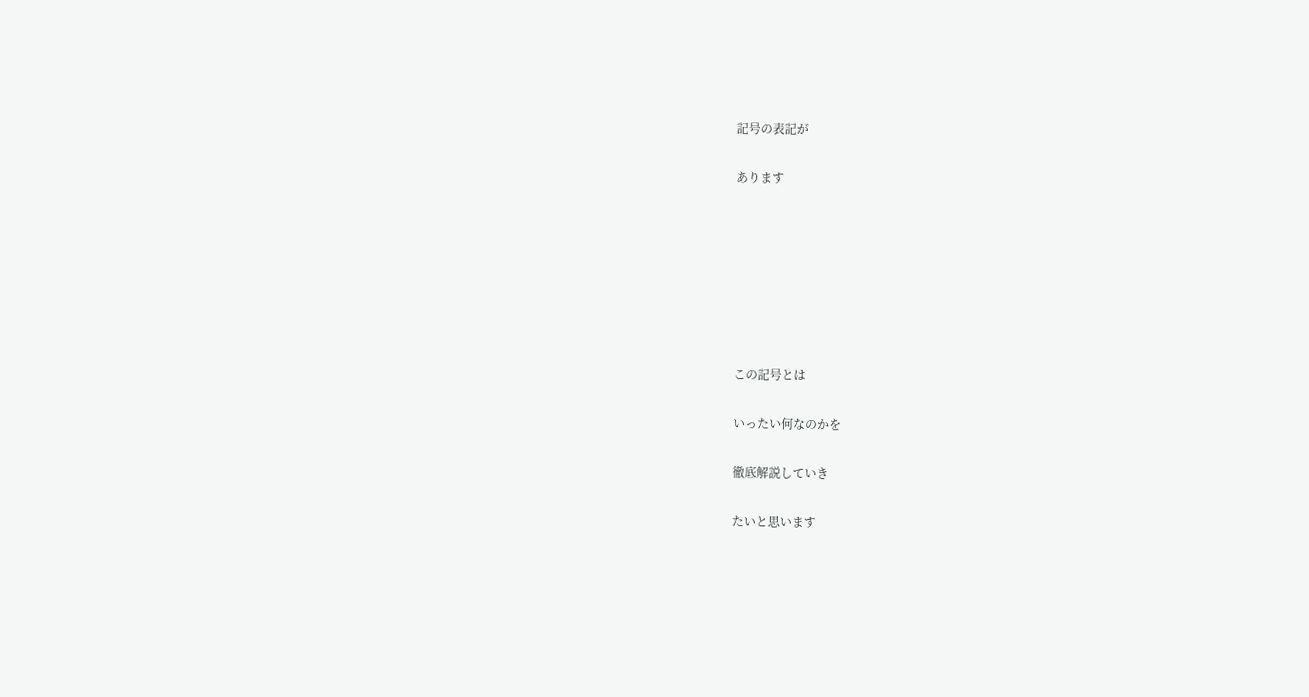記号の表記が

あります







この記号とは

いったい何なのかを

徹底解説していき

たいと思います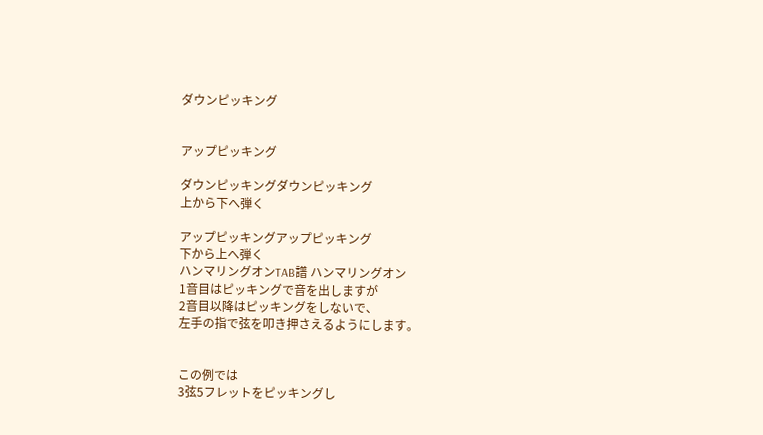ダウンピッキング


アップピッキング

ダウンピッキングダウンピッキング
上から下へ弾く

アップピッキングアップピッキング
下から上へ弾く
ハンマリングオンTAB譜 ハンマリングオン
1音目はピッキングで音を出しますが
2音目以降はピッキングをしないで、
左手の指で弦を叩き押さえるようにします。


この例では
3弦5フレットをピッキングし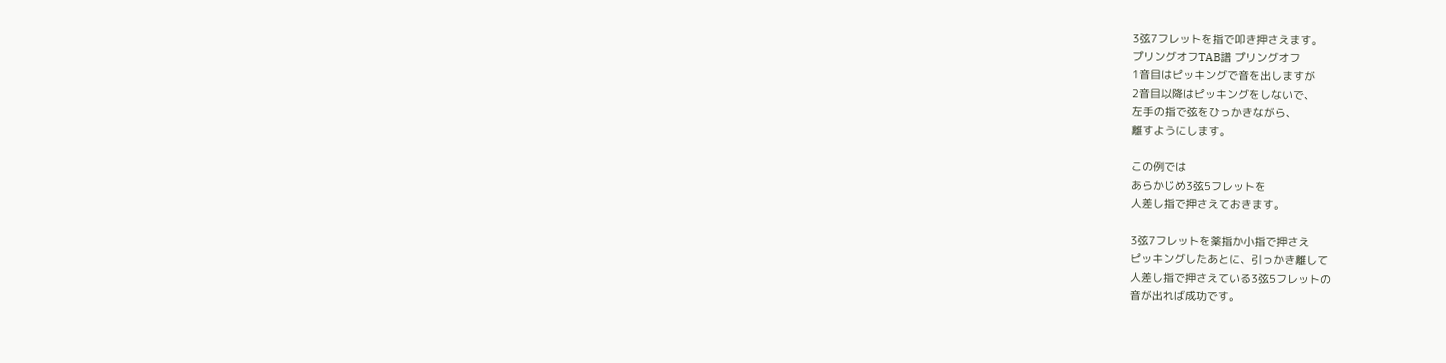3弦7フレットを指で叩き押さえます。
プリングオフTAB譜 プリングオフ
1音目はピッキングで音を出しますが
2音目以降はピッキングをしないで、
左手の指で弦をひっかきながら、
離すようにします。

この例では
あらかじめ3弦5フレットを
人差し指で押さえておきます。

3弦7フレットを薬指か小指で押さえ
ピッキングしたあとに、引っかき離して
人差し指で押さえている3弦5フレットの
音が出れば成功です。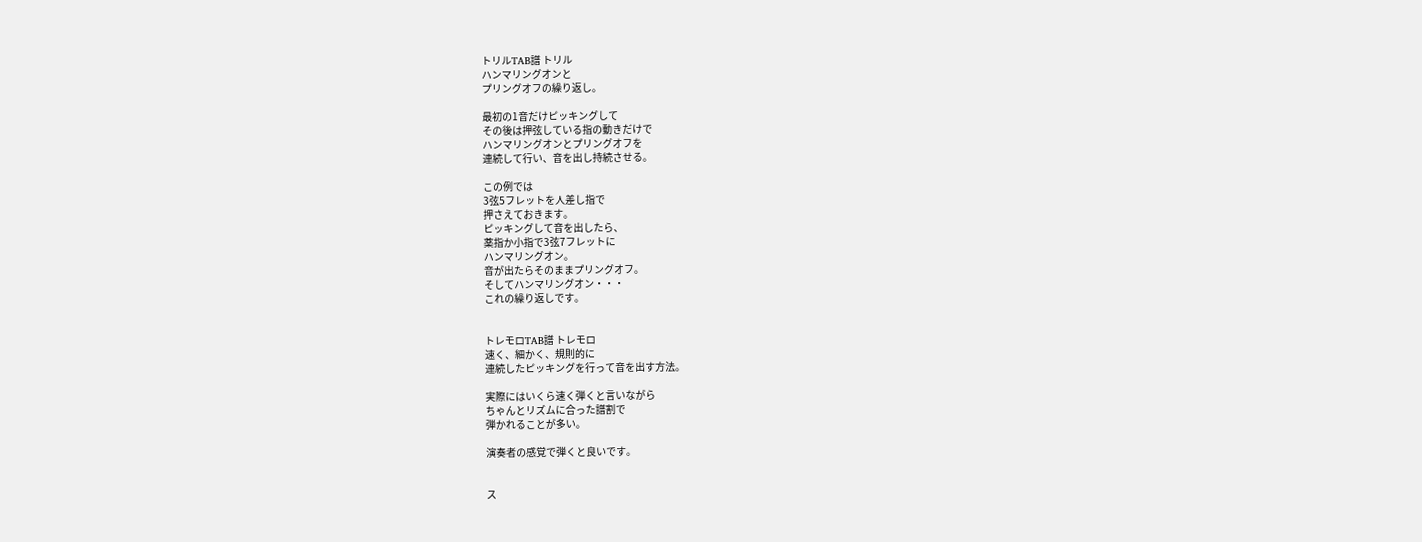トリルTAB譜 トリル
ハンマリングオンと
プリングオフの繰り返し。

最初の1音だけピッキングして
その後は押弦している指の動きだけで
ハンマリングオンとプリングオフを
連続して行い、音を出し持続させる。

この例では
3弦5フレットを人差し指で
押さえておきます。
ピッキングして音を出したら、
薬指か小指で3弦7フレットに
ハンマリングオン。
音が出たらそのままプリングオフ。
そしてハンマリングオン・・・
これの繰り返しです。


トレモロTAB譜 トレモロ
速く、細かく、規則的に
連続したピッキングを行って音を出す方法。

実際にはいくら速く弾くと言いながら
ちゃんとリズムに合った譜割で
弾かれることが多い。

演奏者の感覚で弾くと良いです。


ス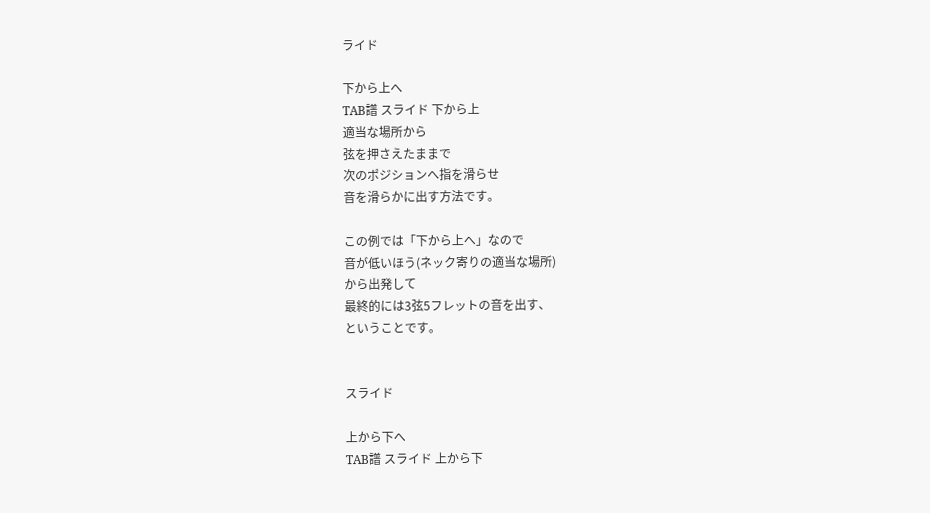ライド

下から上へ
TAB譜 スライド 下から上
適当な場所から
弦を押さえたままで
次のポジションへ指を滑らせ
音を滑らかに出す方法です。

この例では「下から上へ」なので
音が低いほう(ネック寄りの適当な場所)
から出発して
最終的には3弦5フレットの音を出す、
ということです。


スライド

上から下へ
TAB譜 スライド 上から下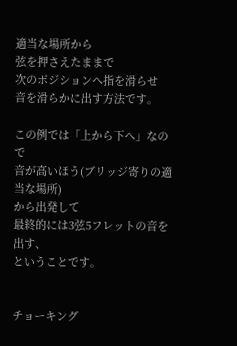適当な場所から
弦を押さえたままで
次のポジションへ指を滑らせ
音を滑らかに出す方法です。

この例では「上から下へ」なので
音が高いほう(ブリッジ寄りの適当な場所)
から出発して
最終的には3弦5フレットの音を出す、
ということです。


チョーキング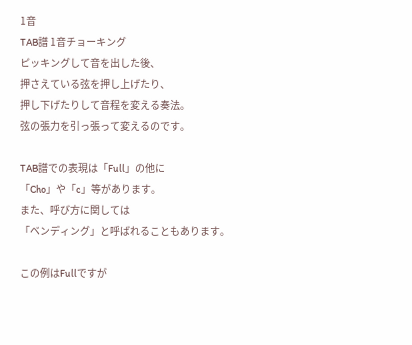1音
TAB譜 1音チョーキング
ピッキングして音を出した後、
押さえている弦を押し上げたり、
押し下げたりして音程を変える奏法。
弦の張力を引っ張って変えるのです。

TAB譜での表現は「Full」の他に
「Cho」や「c」等があります。
また、呼び方に関しては
「ベンディング」と呼ばれることもあります。

この例はFullですが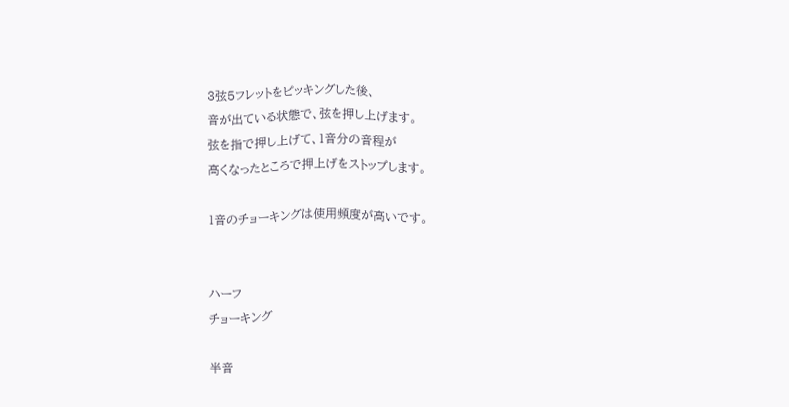3弦5フレットをピッキングした後、
音が出ている状態で、弦を押し上げます。
弦を指で押し上げて、1音分の音程が
高くなったところで押上げをストップします。

1音のチョーキングは使用頻度が高いです。


ハーフ
チョーキング

半音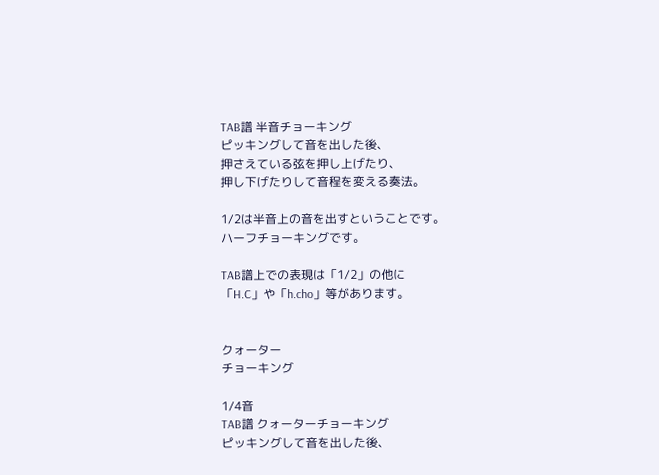TAB譜 半音チョーキング
ピッキングして音を出した後、
押さえている弦を押し上げたり、
押し下げたりして音程を変える奏法。

1/2は半音上の音を出すということです。
ハーフチョーキングです。

TAB譜上での表現は「1/2」の他に
「H.C」や「h.cho」等があります。


クォーター
チョーキング

1/4音
TAB譜 クォーターチョーキング
ピッキングして音を出した後、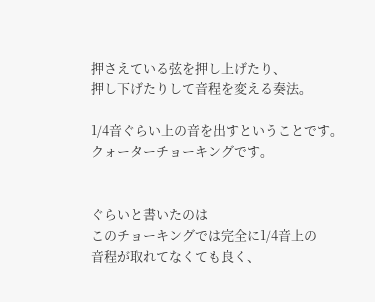押さえている弦を押し上げたり、
押し下げたりして音程を変える奏法。

1/4音ぐらい上の音を出すということです。
クォーターチョーキングです。


ぐらいと書いたのは
このチョーキングでは完全に1/4音上の
音程が取れてなくても良く、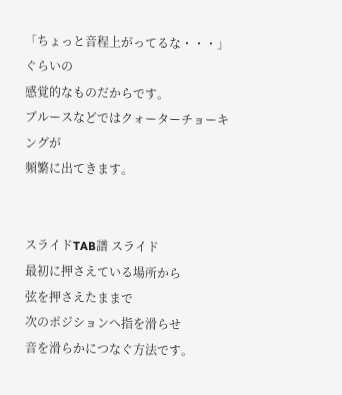「ちょっと音程上がってるな・・・」ぐらいの
感覚的なものだからです。
ブルースなどではクォーターチョーキングが
頻繁に出てきます。


スライドTAB譜 スライド
最初に押さえている場所から
弦を押さえたままで
次のポジションへ指を滑らせ
音を滑らかにつなぐ方法です。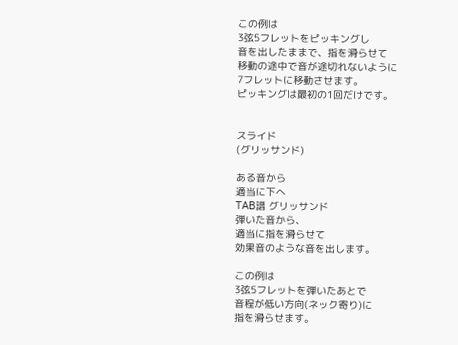この例は
3弦5フレットをピッキングし
音を出したままで、指を滑らせて
移動の途中で音が途切れないように
7フレットに移動させます。
ピッキングは最初の1回だけです。


スライド
(グリッサンド)

ある音から
適当に下へ
TAB譜 グリッサンド
弾いた音から、
適当に指を滑らせて
効果音のような音を出します。

この例は
3弦5フレットを弾いたあとで
音程が低い方向(ネック寄り)に
指を滑らせます。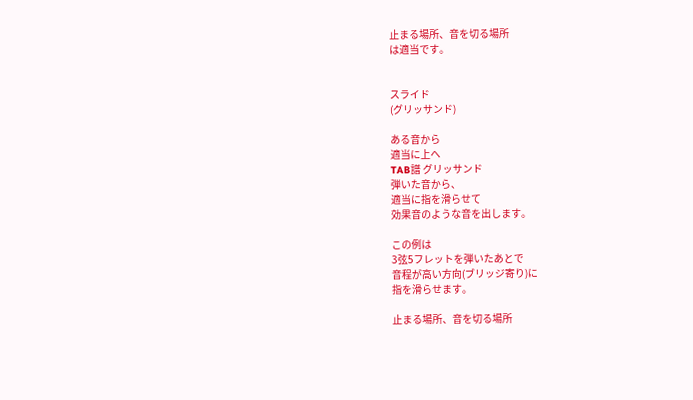止まる場所、音を切る場所
は適当です。


スライド
(グリッサンド)

ある音から
適当に上へ
TAB譜 グリッサンド
弾いた音から、
適当に指を滑らせて
効果音のような音を出します。

この例は
3弦5フレットを弾いたあとで
音程が高い方向(ブリッジ寄り)に
指を滑らせます。

止まる場所、音を切る場所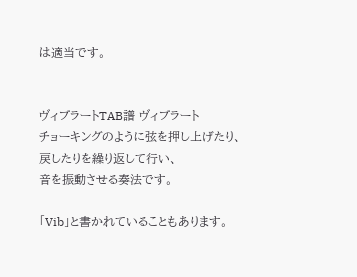は適当です。


ヴィブラートTAB譜 ヴィブラート
チョーキングのように弦を押し上げたり、
戻したりを繰り返して行い、
音を振動させる奏法です。

「Vib」と書かれていることもあります。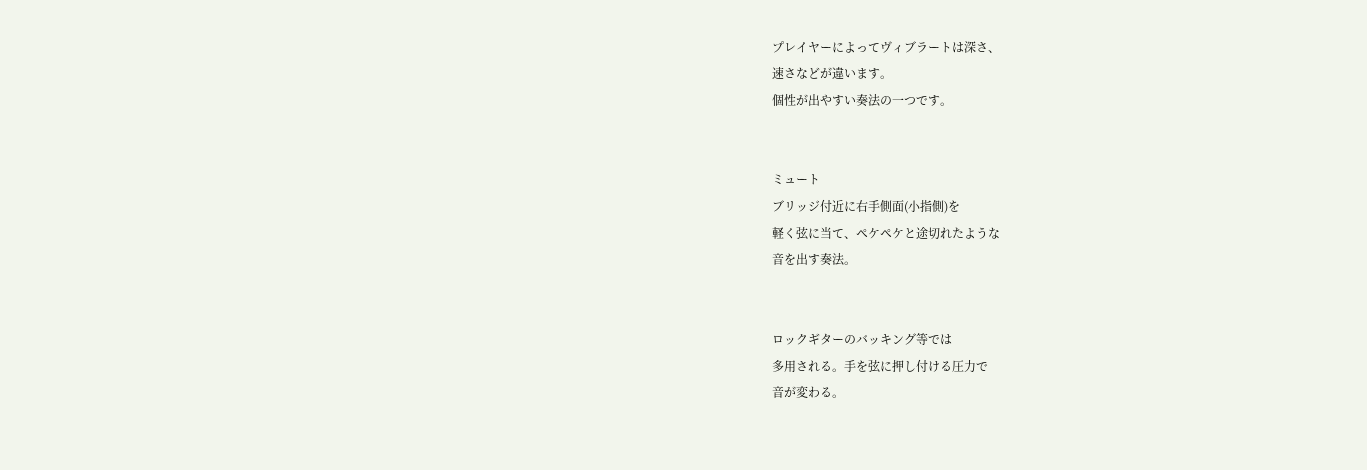プレイヤーによってヴィブラートは深さ、
速さなどが違います。
個性が出やすい奏法の一つです。


ミュート
ブリッジ付近に右手側面(小指側)を
軽く弦に当て、ペケペケと途切れたような
音を出す奏法。


ロックギターのバッキング等では
多用される。手を弦に押し付ける圧力で
音が変わる。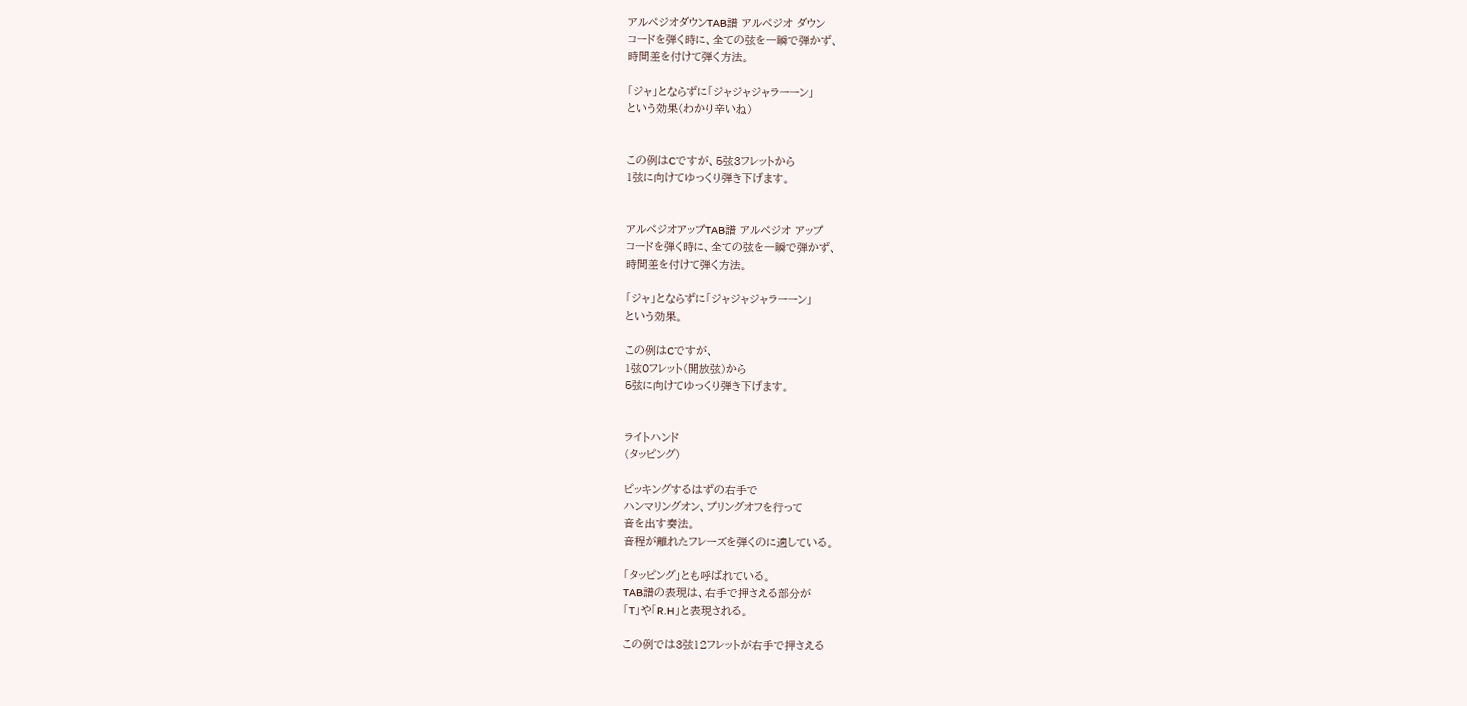アルペジオダウンTAB譜 アルペジオ ダウン
コードを弾く時に、全ての弦を一瞬で弾かず、
時間差を付けて弾く方法。

「ジャ」とならずに「ジャジャジャラーーン」
という効果(わかり辛いね)


この例はCですが、5弦3フレットから
1弦に向けてゆっくり弾き下げます。


アルペジオアップTAB譜 アルペジオ アップ
コードを弾く時に、全ての弦を一瞬で弾かず、
時間差を付けて弾く方法。

「ジャ」とならずに「ジャジャジャラーーン」
という効果。

この例はCですが、
1弦0フレット(開放弦)から
5弦に向けてゆっくり弾き下げます。


ライトハンド
(タッピング)

ピッキングするはずの右手で
ハンマリングオン、プリングオフを行って
音を出す奏法。
音程が離れたフレーズを弾くのに適している。

「タッピング」とも呼ばれている。
TAB譜の表現は、右手で押さえる部分が
「T」や「R.H」と表現される。

この例では3弦12フレットが右手で押さえる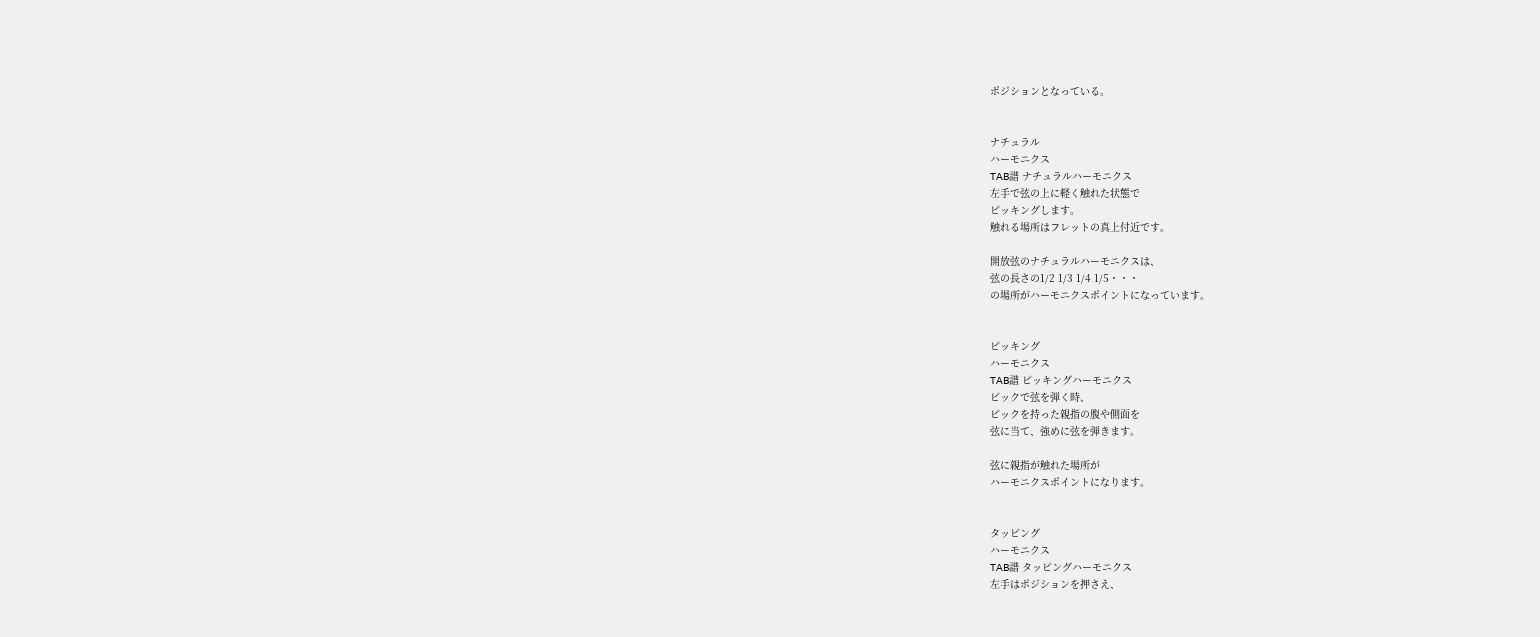ポジションとなっている。


ナチュラル
ハーモニクス
TAB譜 ナチュラルハーモニクス
左手で弦の上に軽く触れた状態で
ピッキングします。
触れる場所はフレットの真上付近です。

開放弦のナチュラルハーモニクスは、
弦の長さの1/2 1/3 1/4 1/5・・・
の場所がハーモニクスポイントになっています。


ピッキング
ハーモニクス
TAB譜 ピッキングハーモニクス
ピックで弦を弾く時、
ピックを持った親指の腹や側面を
弦に当て、強めに弦を弾きます。

弦に親指が触れた場所が
ハーモニクスポイントになります。


タッピング
ハーモニクス
TAB譜 タッピングハーモニクス
左手はポジションを押さえ、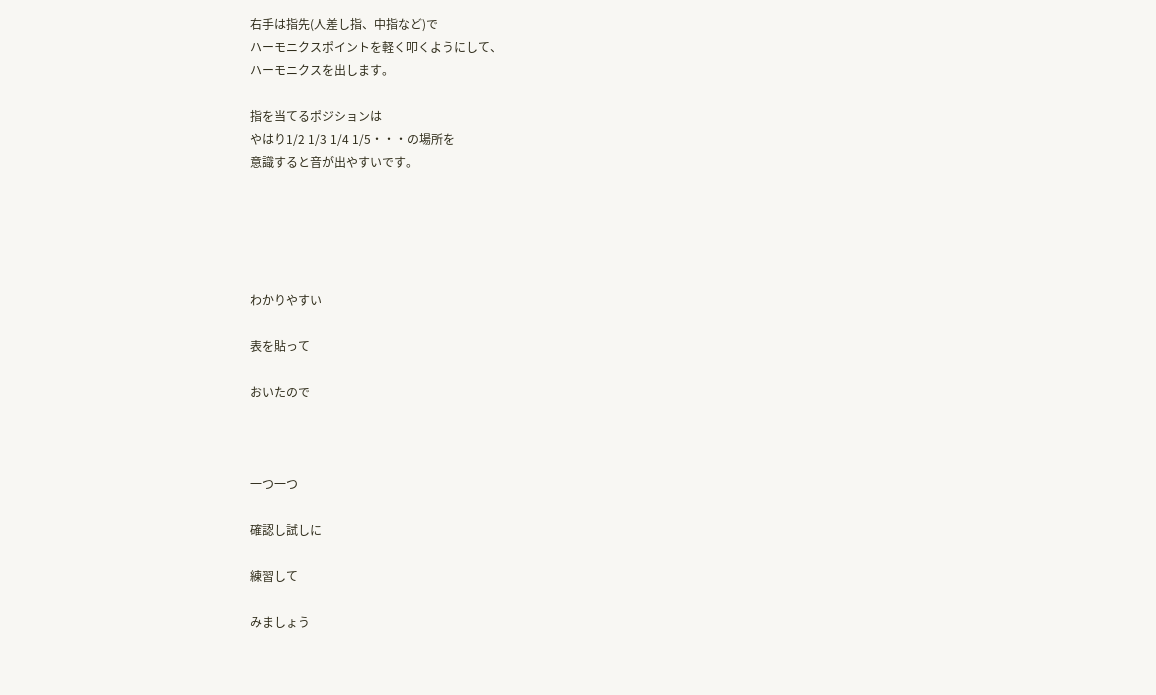右手は指先(人差し指、中指など)で
ハーモニクスポイントを軽く叩くようにして、
ハーモニクスを出します。

指を当てるポジションは
やはり1/2 1/3 1/4 1/5・・・の場所を
意識すると音が出やすいです。





わかりやすい

表を貼って

おいたので



一つ一つ

確認し試しに

練習して

みましょう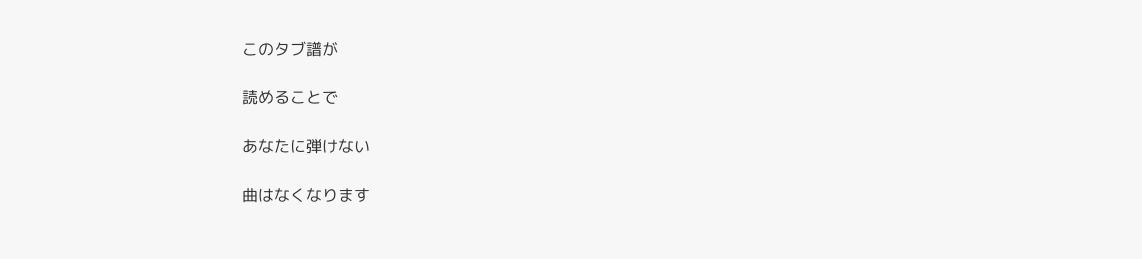このタブ譜が

読めることで

あなたに弾けない

曲はなくなります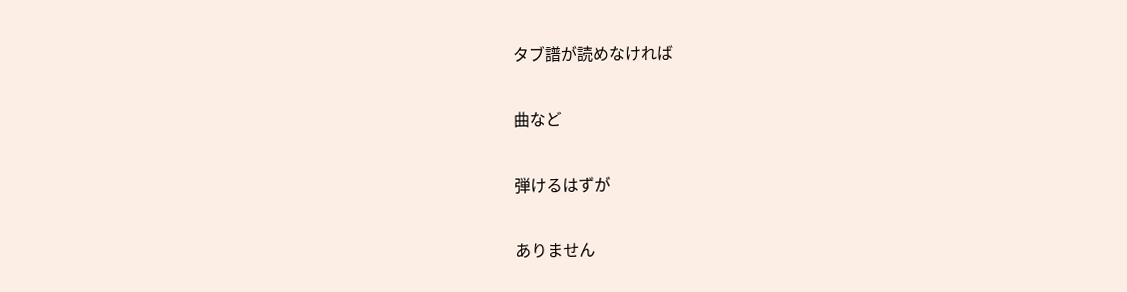タブ譜が読めなければ

曲など

弾けるはずが

ありません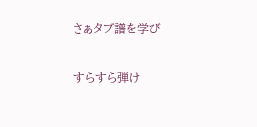さぁタブ譜を学び

すらすら弾け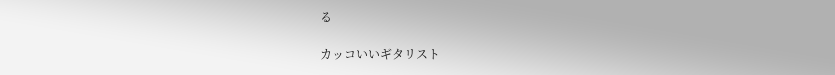る

カッコいいギタリスト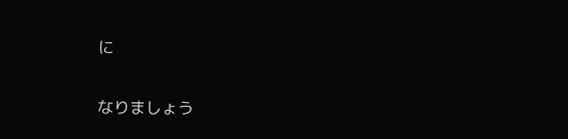に

なりましょう